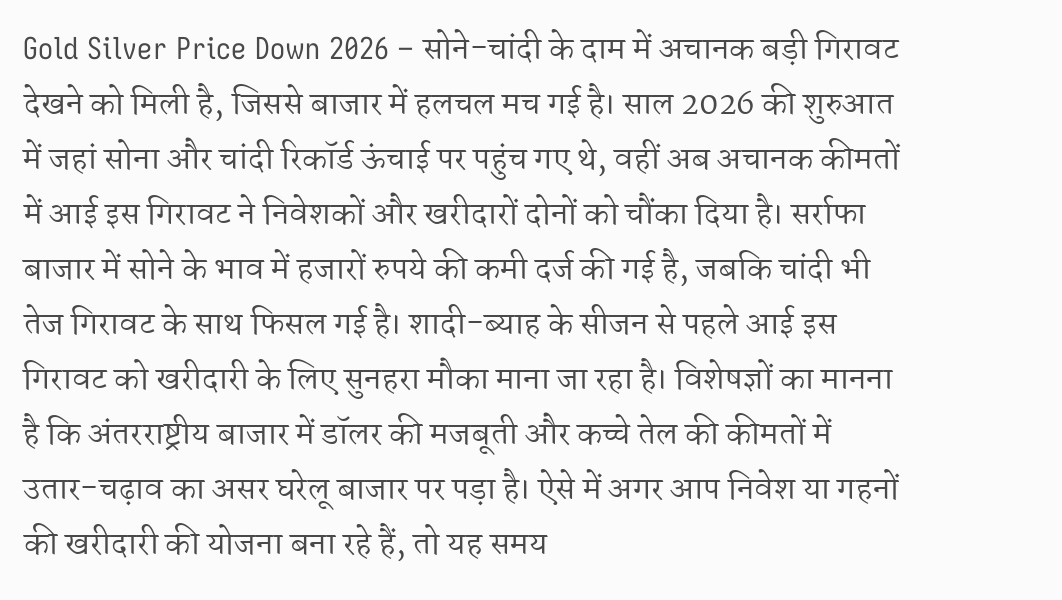Gold Silver Price Down 2026 – सोने-चांदी के दाम में अचानक बड़ी गिरावट देखने को मिली है, जिससे बाजार में हलचल मच गई है। साल 2026 की शुरुआत में जहां सोना और चांदी रिकॉर्ड ऊंचाई पर पहुंच गए थे, वहीं अब अचानक कीमतों में आई इस गिरावट ने निवेशकों और खरीदारों दोनों को चौंका दिया है। सर्राफा बाजार में सोने के भाव में हजारों रुपये की कमी दर्ज की गई है, जबकि चांदी भी तेज गिरावट के साथ फिसल गई है। शादी-ब्याह के सीजन से पहले आई इस गिरावट को खरीदारी के लिए सुनहरा मौका माना जा रहा है। विशेषज्ञों का मानना है कि अंतरराष्ट्रीय बाजार में डॉलर की मजबूती और कच्चे तेल की कीमतों में उतार-चढ़ाव का असर घरेलू बाजार पर पड़ा है। ऐसे में अगर आप निवेश या गहनों की खरीदारी की योजना बना रहे हैं, तो यह समय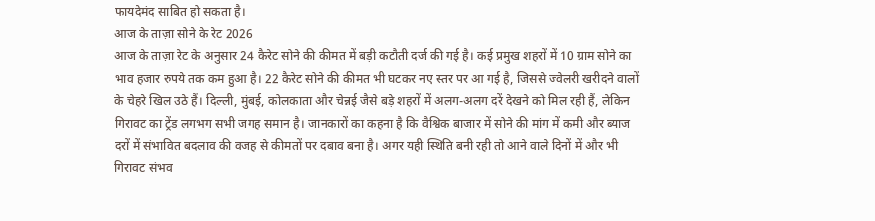फायदेमंद साबित हो सकता है।
आज के ताज़ा सोने के रेट 2026
आज के ताज़ा रेट के अनुसार 24 कैरेट सोने की कीमत में बड़ी कटौती दर्ज की गई है। कई प्रमुख शहरों में 10 ग्राम सोने का भाव हजार रुपये तक कम हुआ है। 22 कैरेट सोने की कीमत भी घटकर नए स्तर पर आ गई है, जिससे ज्वेलरी खरीदने वालों के चेहरे खिल उठे हैं। दिल्ली, मुंबई, कोलकाता और चेन्नई जैसे बड़े शहरों में अलग-अलग दरें देखने को मिल रही हैं, लेकिन गिरावट का ट्रेंड लगभग सभी जगह समान है। जानकारों का कहना है कि वैश्विक बाजार में सोने की मांग में कमी और ब्याज दरों में संभावित बदलाव की वजह से कीमतों पर दबाव बना है। अगर यही स्थिति बनी रही तो आने वाले दिनों में और भी गिरावट संभव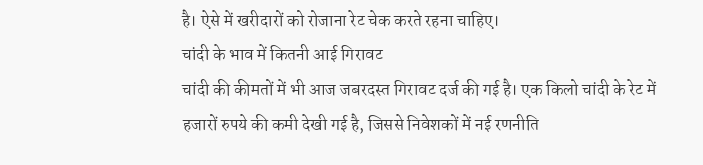है। ऐसे में खरीदारों को रोजाना रेट चेक करते रहना चाहिए।
चांदी के भाव में कितनी आई गिरावट
चांदी की कीमतों में भी आज जबरदस्त गिरावट दर्ज की गई है। एक किलो चांदी के रेट में हजारों रुपये की कमी देखी गई है, जिससे निवेशकों में नई रणनीति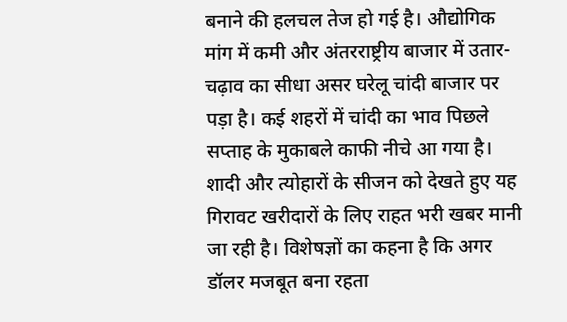बनाने की हलचल तेज हो गई है। औद्योगिक मांग में कमी और अंतरराष्ट्रीय बाजार में उतार-चढ़ाव का सीधा असर घरेलू चांदी बाजार पर पड़ा है। कई शहरों में चांदी का भाव पिछले सप्ताह के मुकाबले काफी नीचे आ गया है। शादी और त्योहारों के सीजन को देखते हुए यह गिरावट खरीदारों के लिए राहत भरी खबर मानी जा रही है। विशेषज्ञों का कहना है कि अगर डॉलर मजबूत बना रहता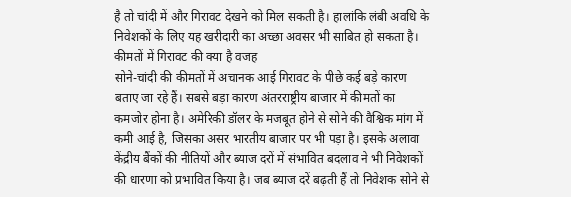है तो चांदी में और गिरावट देखने को मिल सकती है। हालांकि लंबी अवधि के निवेशकों के लिए यह खरीदारी का अच्छा अवसर भी साबित हो सकता है।
कीमतों में गिरावट की क्या है वजह
सोने-चांदी की कीमतों में अचानक आई गिरावट के पीछे कई बड़े कारण बताए जा रहे हैं। सबसे बड़ा कारण अंतरराष्ट्रीय बाजार में कीमतों का कमजोर होना है। अमेरिकी डॉलर के मजबूत होने से सोने की वैश्विक मांग में कमी आई है, जिसका असर भारतीय बाजार पर भी पड़ा है। इसके अलावा केंद्रीय बैंकों की नीतियों और ब्याज दरों में संभावित बदलाव ने भी निवेशकों की धारणा को प्रभावित किया है। जब ब्याज दरें बढ़ती हैं तो निवेशक सोने से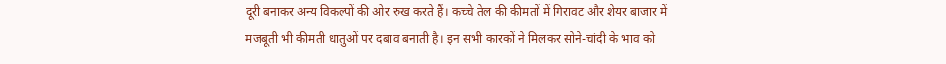दूरी बनाकर अन्य विकल्पों की ओर रुख करते हैं। कच्चे तेल की कीमतों में गिरावट और शेयर बाजार में मजबूती भी कीमती धातुओं पर दबाव बनाती है। इन सभी कारकों ने मिलकर सोने-चांदी के भाव को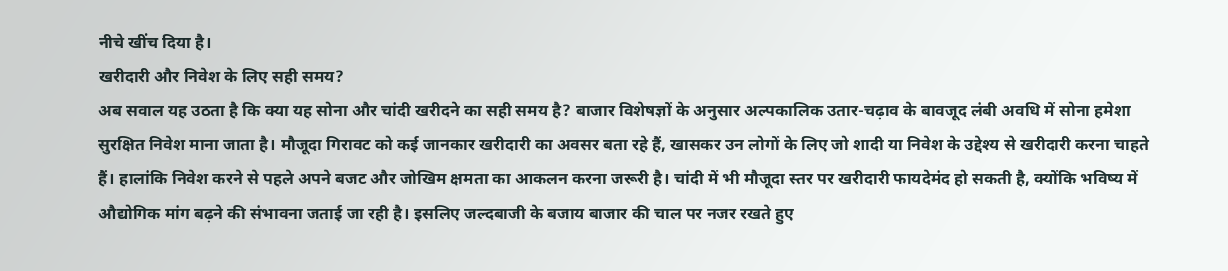नीचे खींच दिया है।
खरीदारी और निवेश के लिए सही समय?
अब सवाल यह उठता है कि क्या यह सोना और चांदी खरीदने का सही समय है? बाजार विशेषज्ञों के अनुसार अल्पकालिक उतार-चढ़ाव के बावजूद लंबी अवधि में सोना हमेशा सुरक्षित निवेश माना जाता है। मौजूदा गिरावट को कई जानकार खरीदारी का अवसर बता रहे हैं, खासकर उन लोगों के लिए जो शादी या निवेश के उद्देश्य से खरीदारी करना चाहते हैं। हालांकि निवेश करने से पहले अपने बजट और जोखिम क्षमता का आकलन करना जरूरी है। चांदी में भी मौजूदा स्तर पर खरीदारी फायदेमंद हो सकती है, क्योंकि भविष्य में औद्योगिक मांग बढ़ने की संभावना जताई जा रही है। इसलिए जल्दबाजी के बजाय बाजार की चाल पर नजर रखते हुए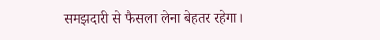समझदारी से फैसला लेना बेहतर रहेगा।